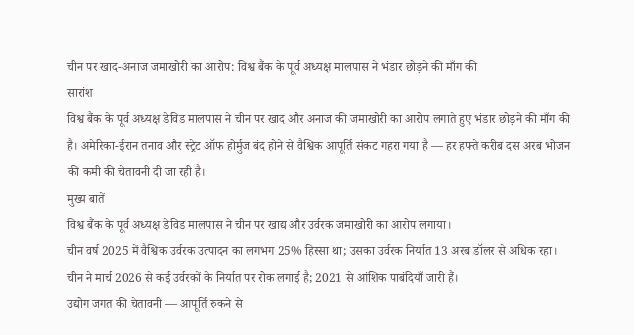चीन पर खाद-अनाज जमाखोरी का आरोप: विश्व बैंक के पूर्व अध्यक्ष मालपास ने भंडार छोड़ने की माँग की
सारांश
विश्व बैंक के पूर्व अध्यक्ष डेविड मालपास ने चीन पर खाद और अनाज की जमाखोरी का आरोप लगाते हुए भंडार छोड़ने की माँग की है। अमेरिका-ईरान तनाव और स्ट्रेट ऑफ होर्मुज बंद होने से वैश्विक आपूर्ति संकट गहरा गया है — हर हफ्ते करीब दस अरब भोजन की कमी की चेतावनी दी जा रही है।
मुख्य बातें
विश्व बैंक के पूर्व अध्यक्ष डेविड मालपास ने चीन पर खाद्य और उर्वरक जमाखोरी का आरोप लगाया।
चीन वर्ष 2025 में वैश्विक उर्वरक उत्पादन का लगभग 25% हिस्सा था; उसका उर्वरक निर्यात 13 अरब डॉलर से अधिक रहा।
चीन ने मार्च 2026 से कई उर्वरकों के निर्यात पर रोक लगाई है; 2021 से आंशिक पाबंदियाँ जारी हैं।
उद्योग जगत की चेतावनी — आपूर्ति रुकने से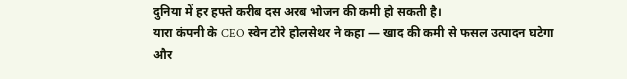दुनिया में हर हफ्ते करीब दस अरब भोजन की कमी हो सकती है।
यारा कंपनी के CEO स्वेन टोरे होलसेथर ने कहा — खाद की कमी से फसल उत्पादन घटेगा और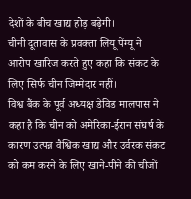देशों के बीच खाद्य होड़ बढ़ेगी।
चीनी दूतावास के प्रवक्ता लियू पेंग्यू ने आरोप खारिज करते हुए कहा कि संकट के लिए सिर्फ चीन जिम्मेदार नहीं।
विश्व बैंक के पूर्व अध्यक्ष डेविड मालपास ने कहा है कि चीन को अमेरिका-ईरान संघर्ष के कारण उत्पन्न वैश्विक खाद्य और उर्वरक संकट को कम करने के लिए खाने-पीने की चीजों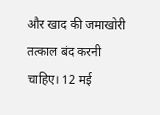और खाद की जमाखोरी तत्काल बंद करनी चाहिए। 12 मई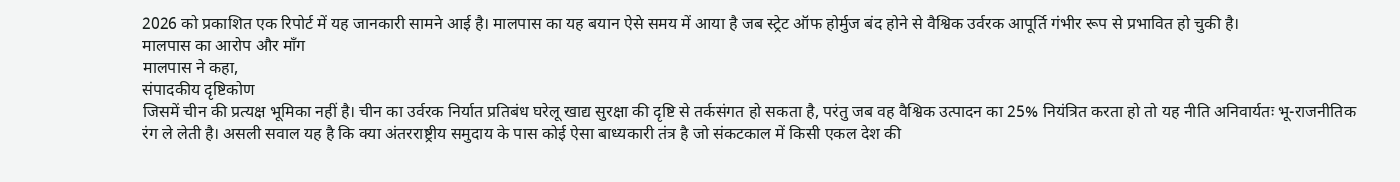2026 को प्रकाशित एक रिपोर्ट में यह जानकारी सामने आई है। मालपास का यह बयान ऐसे समय में आया है जब स्ट्रेट ऑफ होर्मुज बंद होने से वैश्विक उर्वरक आपूर्ति गंभीर रूप से प्रभावित हो चुकी है।
मालपास का आरोप और माँग
मालपास ने कहा,
संपादकीय दृष्टिकोण
जिसमें चीन की प्रत्यक्ष भूमिका नहीं है। चीन का उर्वरक निर्यात प्रतिबंध घरेलू खाद्य सुरक्षा की दृष्टि से तर्कसंगत हो सकता है, परंतु जब वह वैश्विक उत्पादन का 25% नियंत्रित करता हो तो यह नीति अनिवार्यतः भू-राजनीतिक रंग ले लेती है। असली सवाल यह है कि क्या अंतरराष्ट्रीय समुदाय के पास कोई ऐसा बाध्यकारी तंत्र है जो संकटकाल में किसी एकल देश की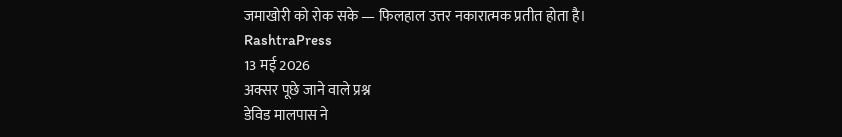जमाखोरी को रोक सके — फिलहाल उत्तर नकारात्मक प्रतीत होता है।
RashtraPress
13 मई 2026
अक्सर पूछे जाने वाले प्रश्न
डेविड मालपास ने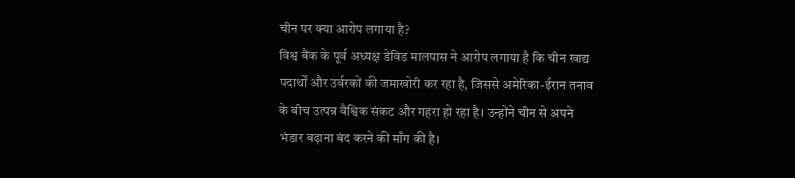चीन पर क्या आरोप लगाया है?
विश्व बैंक के पूर्व अध्यक्ष डेविड मालपास ने आरोप लगाया है कि चीन खाद्य पदार्थों और उर्वरकों की जमाखोरी कर रहा है, जिससे अमेरिका-ईरान तनाव के बीच उत्पन्न वैश्विक संकट और गहरा हो रहा है। उन्होंने चीन से अपने भंडार बढ़ाना बंद करने की माँग की है।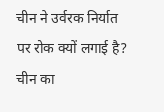चीन ने उर्वरक निर्यात पर रोक क्यों लगाई है?
चीन का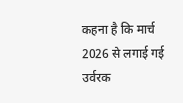कहना है कि मार्च 2026 से लगाई गई उर्वरक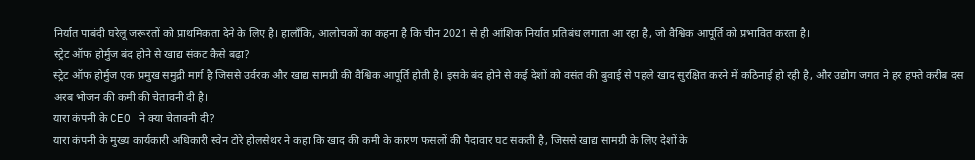निर्यात पाबंदी घरेलू जरूरतों को प्राथमिकता देने के लिए है। हालाँकि, आलोचकों का कहना है कि चीन 2021 से ही आंशिक निर्यात प्रतिबंध लगाता आ रहा है, जो वैश्विक आपूर्ति को प्रभावित करता है।
स्ट्रेट ऑफ होर्मुज बंद होने से खाद्य संकट कैसे बढ़ा?
स्ट्रेट ऑफ होर्मुज एक प्रमुख समुद्री मार्ग है जिससे उर्वरक और खाद्य सामग्री की वैश्विक आपूर्ति होती है। इसके बंद होने से कई देशों को वसंत की बुवाई से पहले खाद सुरक्षित करने में कठिनाई हो रही है, और उद्योग जगत ने हर हफ्ते करीब दस अरब भोजन की कमी की चेतावनी दी है।
यारा कंपनी के CEO ने क्या चेतावनी दी?
यारा कंपनी के मुख्य कार्यकारी अधिकारी स्वेन टोरे होलसेथर ने कहा कि खाद की कमी के कारण फसलों की पैदावार घट सकती है, जिससे खाद्य सामग्री के लिए देशों के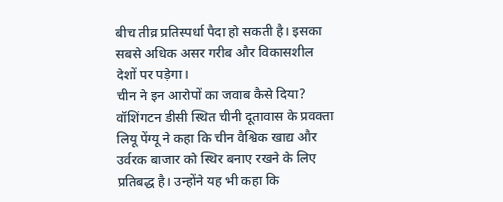बीच तीव्र प्रतिस्पर्धा पैदा हो सकती है। इसका सबसे अधिक असर गरीब और विकासशील देशों पर पड़ेगा।
चीन ने इन आरोपों का जवाब कैसे दिया?
वॉशिंगटन डीसी स्थित चीनी दूतावास के प्रवक्ता लियू पेंग्यू ने कहा कि चीन वैश्विक खाद्य और उर्वरक बाजार को स्थिर बनाए रखने के लिए प्रतिबद्ध है। उन्होंने यह भी कहा कि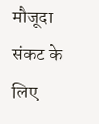मौजूदा संकट के लिए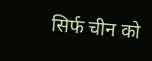सिर्फ चीन को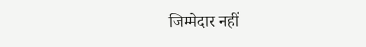जिम्मेदार नहीं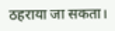ठहराया जा सकता।